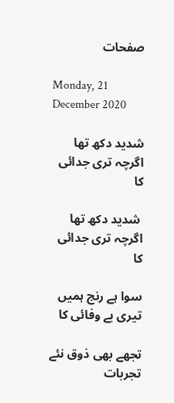صفحات

Monday, 21 December 2020

شدید دکھ تھا اگرچہ تری جدائی کا

 شدید دکھ تھا اگرچہ تری جدائی کا

سوا ہے رنج ہمیں تیری بے وفائی کا

تجھے بھی ذوق نئے تجربات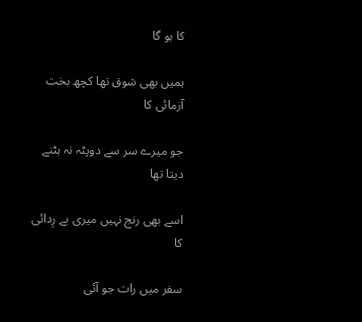کا ہو گا

ہمیں بھی شوق تھا کچھ بخت آزمائی کا

جو میرے سر سے دوپٹہ نہ ہٹنے دیتا تھا

اسے بھی رنج نہیں میری بے رِدائی کا

سفر میں رات جو آئی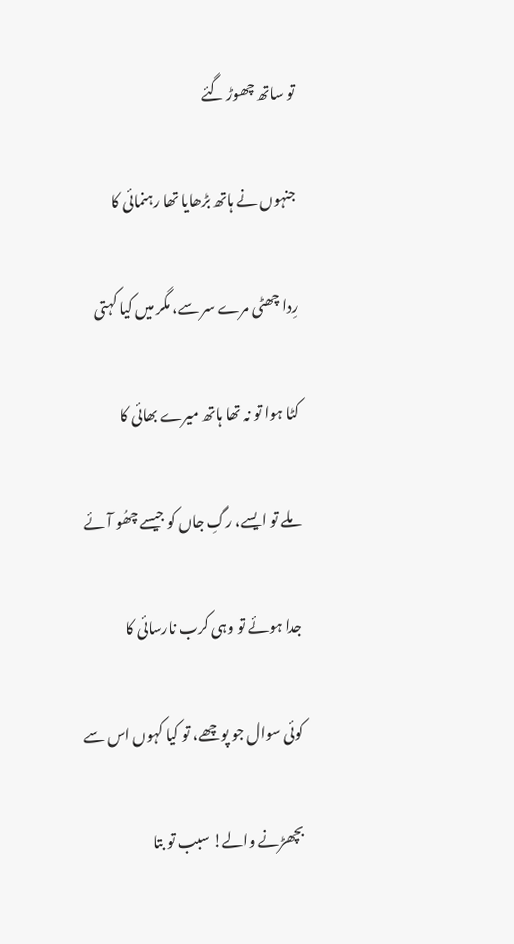تو ساتھ چھوڑ گئے

جنہوں نے ہاتھ بڑھایا تھا رہنمائی کا

رِدا چھٹی مرے سر سے، مگر میں کیا کہتی

کٹا ہوا تو نہ تھا ہاتھ میرے بھائی کا

ملے تو ایسے، رگِ جاں کو جیسے چھُو آئے

جدا ہوئے تو وہی کرب نارسائی کا

کوئی سوال جو پوچھے، تو کیا کہوں اس سے

بچھڑنے والے! سبب تو بتا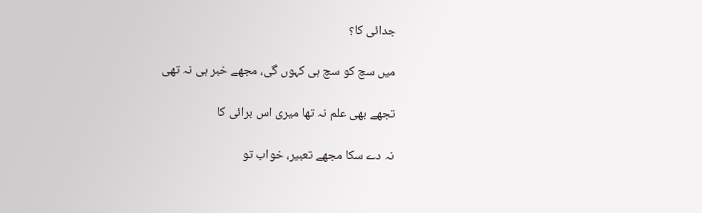جدائی کا؟

میں سچ کو سچ ہی کہوں گی، مجھے خبر ہی نہ تھی

تجھے بھی علم نہ تھا میری اس برائی کا

نہ دے سکا مجھے تعبیر، خواب تو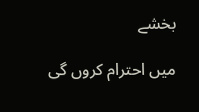بخشے

میں احترام کروں گی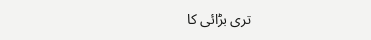تری بڑائی کا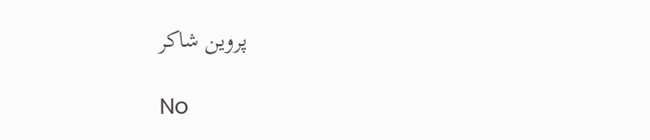پروین شاکر

No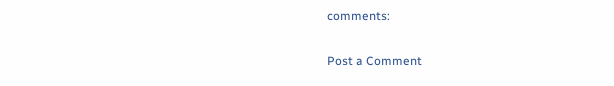comments:

Post a Comment